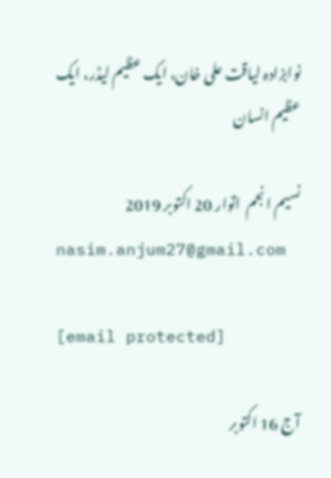نوابزادہ لیاقت علی خان، ایک عظیم لیڈر، ایک عظیم انسان

نسیم انجم  اتوار 20 اکتوبر 2019
nasim.anjum27@gmail.com

[email protected]

آج 16 اکتوبر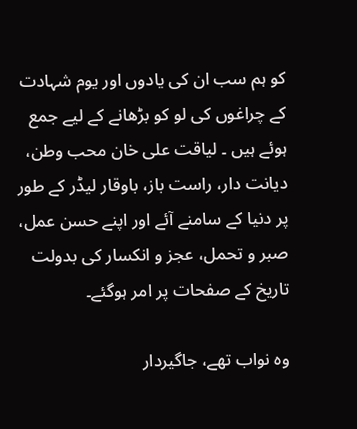کو ہم سب ان کی یادوں اور یوم شہادت کے چراغوں کی لو کو بڑھانے کے لیے جمع ہوئے ہیں ۔ لیاقت علی خان محب وطن، دیانت دار، راست باز، باوقار لیڈر کے طور پر دنیا کے سامنے آئے اور اپنے حسن عمل، صبر و تحمل، عجز و انکسار کی بدولت تاریخ کے صفحات پر امر ہوگئے۔

وہ نواب تھے، جاگیردار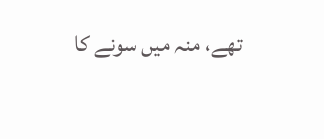تھے، منہ میں سونے کا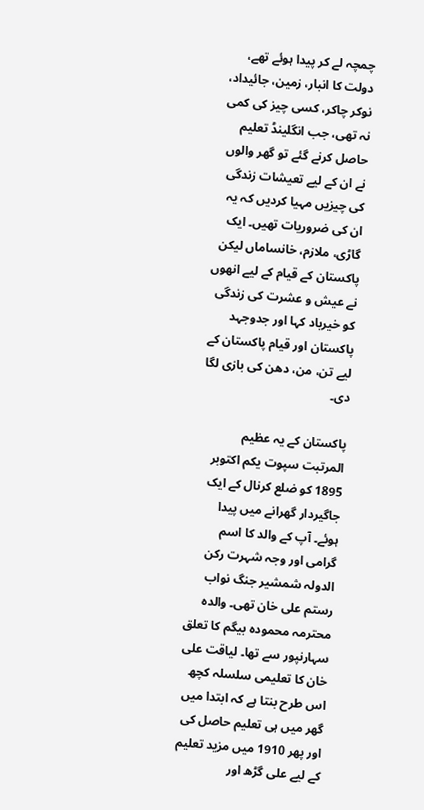چمچہ لے کر پیدا ہوئے تھے، دولت کا انبار، زمین، جائیداد، نوکر چاکر، کسی چیز کی کمی نہ تھی، جب انگلینڈ تعلیم حاصل کرنے گئے تو گھر والوں نے ان کے لیے تعیشات زندگی کی چیزیں مہیا کردیں کہ یہ ان کی ضروریات تھیں۔ ایک گاڑی، ملازم، خانساماں لیکن پاکستان کے قیام کے لیے انھوں نے عیش و عشرت کی زندگی کو خیرباد کہا اور جدوجہد پاکستان اور قیام پاکستان کے لیے تن، من، دھن کی بازی لگا دی۔

پاکستان کے یہ عظیم المرتبت سپوت یکم اکتوبر 1895 کو ضلع کرنال کے ایک جاگیردار گھرانے میں پیدا ہوئے۔ آپ کے والد کا اسم گرامی اور وجہ شہرت رکن الدولہ شمشیر جنگ نواب رستم علی خان تھی۔ والدہ محترمہ محمودہ بیگم کا تعلق سہارنپور سے تھا۔ لیاقت علی خان کا تعلیمی سلسلہ کچھ اس طرح بنتا ہے کہ ابتدا میں گھر میں ہی تعلیم حاصل کی اور پھر 1910 میں مزید تعلیم کے لیے علی گڑھ اور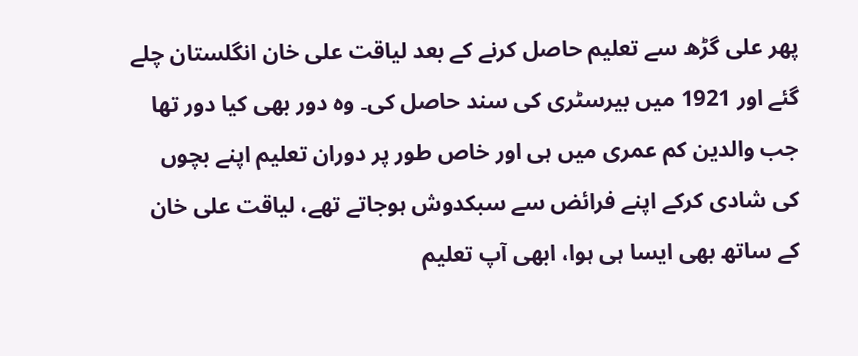پھر علی گڑھ سے تعلیم حاصل کرنے کے بعد لیاقت علی خان انگلستان چلے گئے اور 1921 میں بیرسٹری کی سند حاصل کی۔ وہ دور بھی کیا دور تھا جب والدین کم عمری میں ہی اور خاص طور پر دوران تعلیم اپنے بچوں کی شادی کرکے اپنے فرائض سے سبکدوش ہوجاتے تھے، لیاقت علی خان کے ساتھ بھی ایسا ہی ہوا، ابھی آپ تعلیم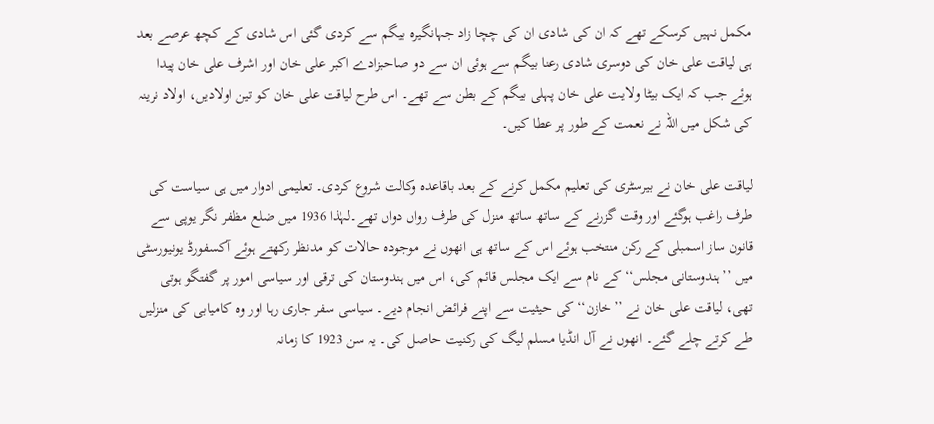مکمل نہیں کرسکے تھے کہ ان کی شادی ان کی چچا زاد جہانگیرہ بیگم سے کردی گئی اس شادی کے کچھ عرصے بعد ہی لیاقت علی خان کی دوسری شادی رعنا بیگم سے ہوئی ان سے دو صاحبزادے اکبر علی خان اور اشرف علی خان پیدا ہوئے جب کہ ایک بیٹا ولایت علی خان پہلی بیگم کے بطن سے تھے۔ اس طرح لیاقت علی خان کو تین اولادیں، اولاد نرینہ کی شکل میں اللہ نے نعمت کے طور پر عطا کیں۔

لیاقت علی خان نے بیرسٹری کی تعلیم مکمل کرنے کے بعد باقاعدہ وکالت شروع کردی۔ تعلیمی ادوار میں ہی سیاست کی طرف راغب ہوگئے اور وقت گزرنے کے ساتھ ساتھ منزل کی طرف رواں دواں تھے۔لہٰذا 1936 میں ضلع مظفر نگر یوپی سے قانون ساز اسمبلی کے رکن منتخب ہوئے اس کے ساتھ ہی انھوں نے موجودہ حالات کو مدنظر رکھتے ہوئے آکسفورڈ یونیورسٹی میں ’’ہندوستانی مجلس‘‘ کے نام سے ایک مجلس قائم کی، اس میں ہندوستان کی ترقی اور سیاسی امور پر گفتگو ہوتی تھی، لیاقت علی خان نے ’’خازن‘‘ کی حیثیت سے اپنے فرائض انجام دیے۔ سیاسی سفر جاری رہا اور وہ کامیابی کی منزلیں طے کرتے چلے گئے۔ انھوں نے آل انڈیا مسلم لیگ کی رکنیت حاصل کی۔ یہ سن 1923 کا زمانہ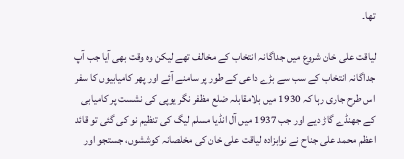تھا۔

لیاقت علی خان شروع میں جداگانہ انتخاب کے مخالف تھے لیکن وہ وقت بھی آیا جب آپ جداگانہ انتخاب کے سب سے بڑے داعی کے طور پر سامنے آئے اور پھر کامیابیوں کا سفر اس طرح جاری رہا کہ 1930 میں بلامقابلہ ضلع مظفر نگر یوپی کی نشست پر کامیابی کے جھنڈے گاڑ دیے اور جب 1937 میں آل انڈیا مسلم لیگ کی تنظیم نو کی گئی تو قائد اعظم محمد علی جناح نے نوابزادہ لیاقت علی خان کی مخلصانہ کوششوں، جستجو اور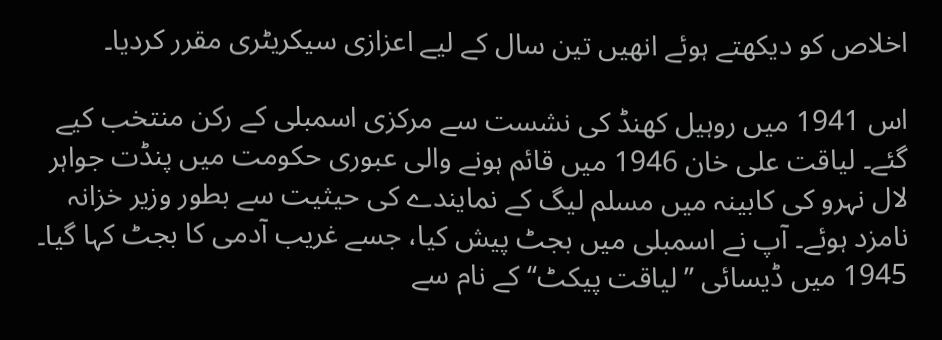اخلاص کو دیکھتے ہوئے انھیں تین سال کے لیے اعزازی سیکریٹری مقرر کردیا۔

اس 1941 میں روہیل کھنڈ کی نشست سے مرکزی اسمبلی کے رکن منتخب کیے گئے۔ لیاقت علی خان 1946 میں قائم ہونے والی عبوری حکومت میں پنڈت جواہر لال نہرو کی کابینہ میں مسلم لیگ کے نمایندے کی حیثیت سے بطور وزیر خزانہ نامزد ہوئے۔ آپ نے اسمبلی میں بجٹ پیش کیا، جسے غریب آدمی کا بجٹ کہا گیا۔ 1945 میں ڈیسائی ’’لیاقت پیکٹ‘‘ کے نام سے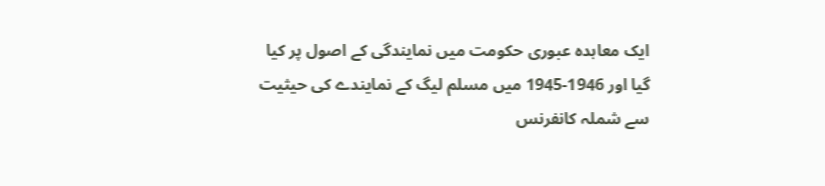ایک معاہدہ عبوری حکومت میں نمایندگی کے اصول پر کیا گیا اور 1946-1945 میں مسلم لیگ کے نمایندے کی حیثیت سے شملہ کانفرنس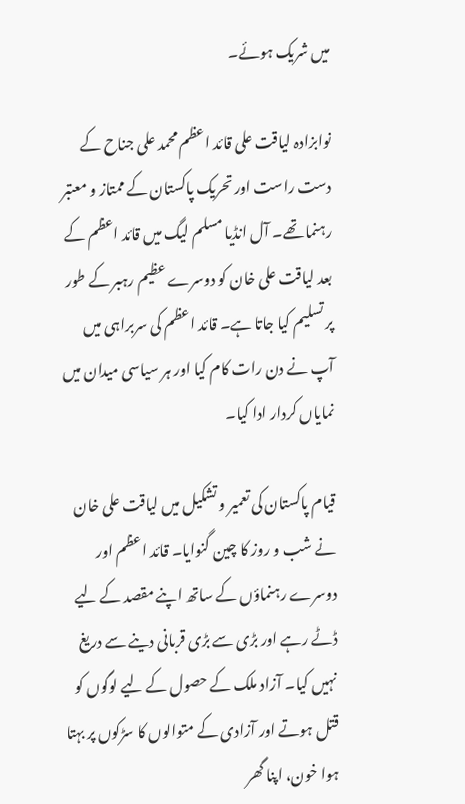میں شریک ہوئے۔

نوابزادہ لیاقت علی قائد اعظم محمد علی جناح کے دست راست اور تحریک پاکستان کے ممتاز و معتبر رہنما تھے۔ آل انڈیا مسلم لیگ میں قائد اعظم کے بعد لیاقت علی خان کو دوسرے عظیم رہبر کے طور پر تسلیم کیا جاتا ہے۔ قائد اعظم کی سربراہی میں آپ نے دن رات کام کیا اور ہر سیاسی میدان میں نمایاں کردار ادا کیا۔

قیام پاکستان کی تعمیر و تشکیل میں لیاقت علی خان نے شب و روز کا چین گنوایا۔ قائد اعظم اور دوسرے رہنماؤں کے ساتھ اپنے مقصد کے لیے ڈٹے رہے اور بڑی سے بڑی قربانی دینے سے دریغ نہیں کیا۔ آزاد ملک کے حصول کے لیے لوگوں کو قتل ہوتے اور آزادی کے متوالوں کا سڑکوں پر بہتا ہوا خون، اپنا گھر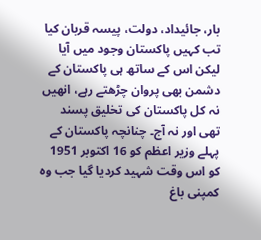بار، جائیداد، دولت، پیسہ قربان کیا تب کہیں پاکستان وجود میں آیا لیکن اس کے ساتھ ہی پاکستان کے دشمن بھی پروان چڑھتے رہے، انھیں نہ کل پاکستان کی تخلیق پسند تھی اور نہ آج۔ چنانچہ پاکستان کے پہلے وزیر اعظم کو 16 اکتوبر 1951 کو اس وقت شہید کردیا گیا جب وہ کمپنی باغ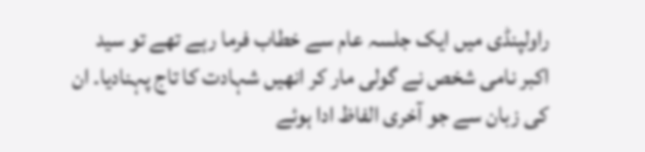راولپنڈی میں ایک جلسہ عام سے خطاب فرما رہے تھے تو سید اکبر نامی شخص نے گولی مار کر انھیں شہادت کا تاج پہنادیا۔ ان کی زبان سے جو آخری الفاظ ادا ہوئے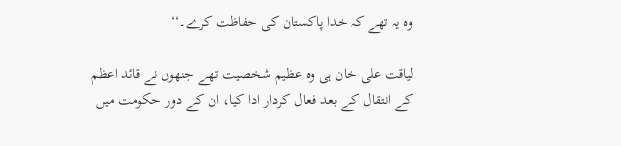وہ یہ تھے کہ خدا پاکستان کی حفاظت کرے۔‘‘

لیاقت علی خان ہی وہ عظیم شخصیت تھے جنھوں نے قائد اعظم کے انتقال کے بعد فعال کردار ادا کیا، ان کے دور حکومت میں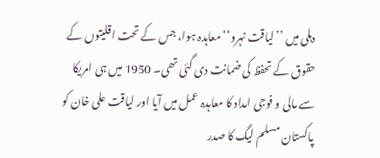دہلی میں ’’لیاقت نہرو‘‘ معاہدہ ہوا، جس کے تحت اقلیتوں کے حقوق کے تحفظ کی ضمانت دی گئی تھی۔ 1950 میں ہی امریکا سے مالی و فوجی امداد کا معاہدہ عمل میں آیا اور لیاقت علی خان کو پاکستان مسلم لیگ کا صدر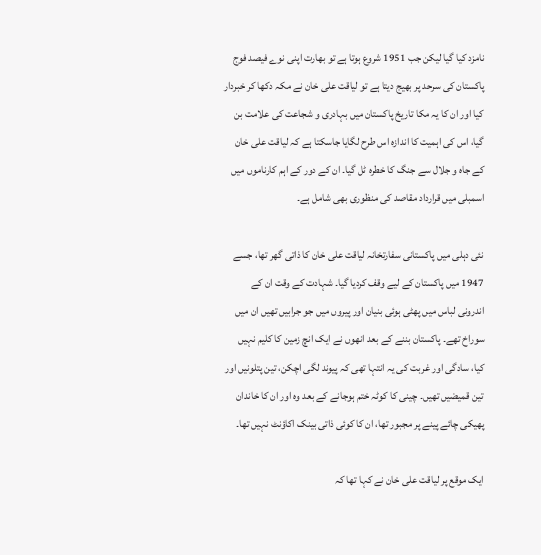نامزد کیا گیا لیکن جب 1951 شروع ہوتا ہے تو بھارت اپنی نوے فیصد فوج پاکستان کی سرحد پر بھیج دیتا ہے تو لیاقت علی خان نے مکہ دکھا کر خبردار کیا اور ان کا یہ مکا تاریخ پاکستان میں بہادری و شجاعت کی علامت بن گیا، اس کی اہمیت کا اندازہ اس طرح لگایا جاسکتا ہے کہ لیاقت علی خان کے جاہ و جلال سے جنگ کا خطرہ ٹل گیا۔ ان کے دور کے اہم کارناموں میں اسمبلی میں قرارداد مقاصد کی منظوری بھی شامل ہے۔

نئی دہلی میں پاکستانی سفارتخانہ لیاقت علی خان کا ذاتی گھر تھا، جسے 1947 میں پاکستان کے لیے وقف کردیا گیا۔ شہادت کے وقت ان کے اندرونی لباس میں پھٹی ہوئی بنیان اور پیروں میں جو جرابیں تھیں ان میں سوراخ تھے۔ پاکستان بننے کے بعد انھوں نے ایک انچ زمین کا کلیم نہیں کیا، سادگی اور غربت کی یہ انتہا تھی کہ پیوند لگی اچکن، تین پتلونیں اور تین قمیضیں تھیں۔ چینی کا کوٹہ ختم ہوجانے کے بعد وہ اور ان کا خاندان پھیکی چائے پینے پر مجبور تھا، ان کا کوئی ذاتی بینک اکاؤنٹ نہیں تھا۔

ایک موقع پر لیاقت علی خان نے کہا تھا کہ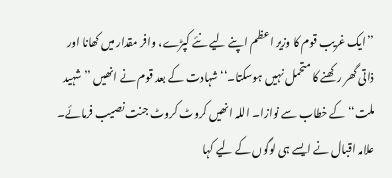’’ایک غریب قوم کا وزیر اعظم اپنے لیے نئے کپڑے، وافر مقدار میں کھانا اور ذاتی گھر رکھنے کا متحمل نہیں ہوسکتا۔‘‘ شہادت کے بعد قوم نے انھیں ’’شہید ملت‘‘ کے خطاب سے نوازا۔ اللہ انھیں کروٹ کروٹ جنت نصیب فرمائے۔ علامہ اقبال نے ایسے ہی لوگوں کے لیے کہا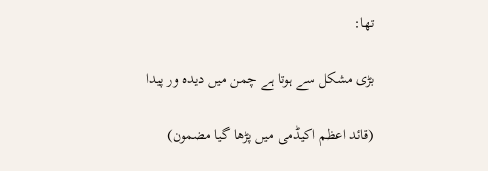تھا:

بڑی مشکل سے ہوتا ہے چمن میں دیدہ ور پیدا

(قائد اعظم اکیڈمی میں پڑھا گیا مضمون)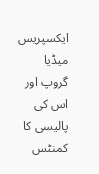ایکسپریس میڈیا گروپ اور اس کی پالیسی کا کمنٹس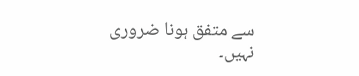سے متفق ہونا ضروری نہیں۔